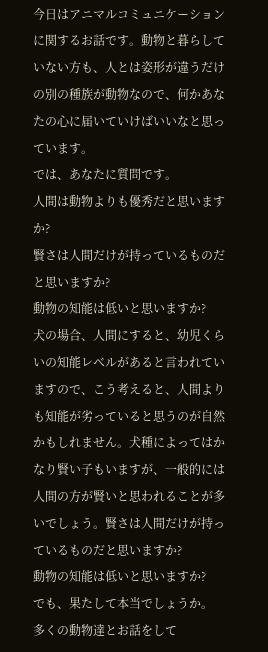今日はアニマルコミュニケーションに関するお話です。動物と暮らしていない方も、人とは姿形が違うだけの別の種族が動物なので、何かあなたの心に届いていけばいいなと思っています。
では、あなたに質問です。
人間は動物よりも優秀だと思いますか?
賢さは人間だけが持っているものだと思いますか?
動物の知能は低いと思いますか?
犬の場合、人間にすると、幼児くらいの知能レベルがあると言われていますので、こう考えると、人間よりも知能が劣っていると思うのが自然かもしれません。犬種によってはかなり賢い子もいますが、一般的には人間の方が賢いと思われることが多いでしょう。賢さは人間だけが持っているものだと思いますか?
動物の知能は低いと思いますか?
でも、果たして本当でしょうか。
多くの動物達とお話をして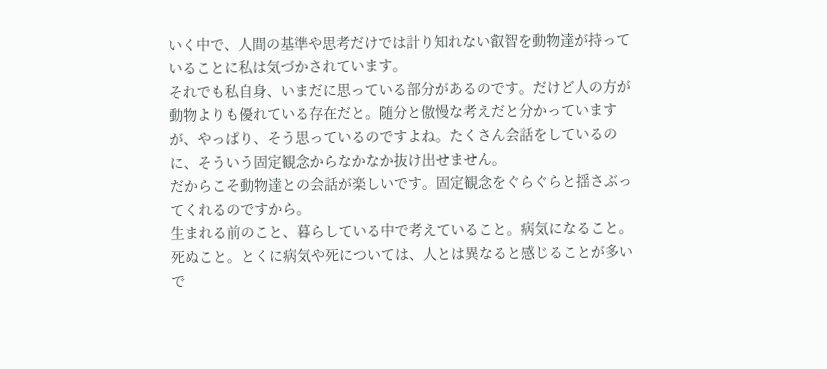いく中で、人間の基準や思考だけでは計り知れない叡智を動物達が持っていることに私は気づかされています。
それでも私自身、いまだに思っている部分があるのです。だけど人の方が動物よりも優れている存在だと。随分と傲慢な考えだと分かっていますが、やっぱり、そう思っているのですよね。たくさん会話をしているのに、そういう固定観念からなかなか抜け出せません。
だからこそ動物達との会話が楽しいです。固定観念をぐらぐらと揺さぶってくれるのですから。
生まれる前のこと、暮らしている中で考えていること。病気になること。死ぬこと。とくに病気や死については、人とは異なると感じることが多いで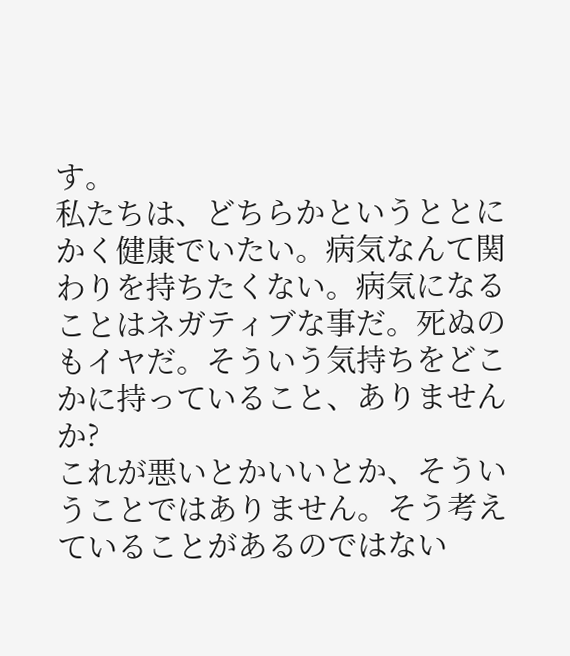す。
私たちは、どちらかというととにかく健康でいたい。病気なんて関わりを持ちたくない。病気になることはネガティブな事だ。死ぬのもイヤだ。そういう気持ちをどこかに持っていること、ありませんか?
これが悪いとかいいとか、そういうことではありません。そう考えていることがあるのではない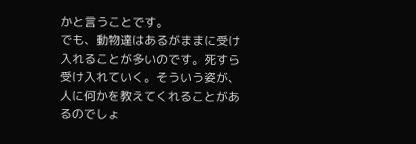かと言うことです。
でも、動物達はあるがままに受け入れることが多いのです。死すら受け入れていく。そういう姿が、人に何かを教えてくれることがあるのでしょ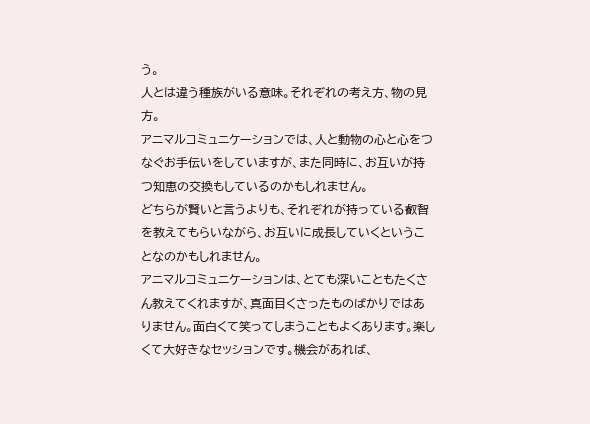う。
人とは違う種族がいる意味。それぞれの考え方、物の見方。
アニマルコミュニケーションでは、人と動物の心と心をつなぐお手伝いをしていますが、また同時に、お互いが持つ知恵の交換もしているのかもしれません。
どちらが賢いと言うよりも、それぞれが持っている叡智を教えてもらいながら、お互いに成長していくということなのかもしれません。
アニマルコミュニケーションは、とても深いこともたくさん教えてくれますが、真面目くさったものばかりではありません。面白くて笑ってしまうこともよくあります。楽しくて大好きなセッションです。機会があれば、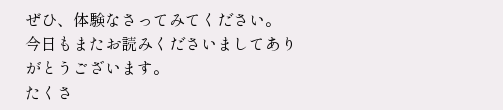ぜひ、体験なさってみてください。
今日もまたお読みくださいましてありがとうございます。
たくさ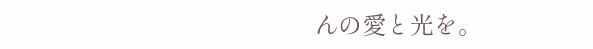んの愛と光を。